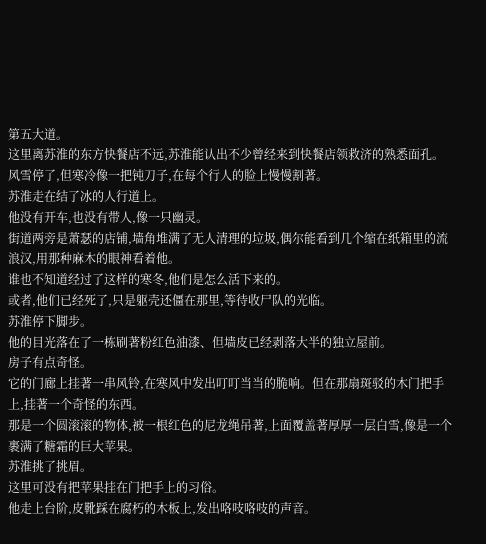第五大道。
这里离苏淮的东方快餐店不远,苏淮能认出不少曾经来到快餐店领救济的熟悉面孔。
风雪停了,但寒冷像一把钝刀子,在每个行人的脸上慢慢割著。
苏淮走在结了冰的人行道上。
他没有开车,也没有带人,像一只幽灵。
街道两旁是萧瑟的店铺,墙角堆满了无人清理的垃圾,偶尔能看到几个缩在纸箱里的流浪汉,用那种麻木的眼神看着他。
谁也不知道经过了这样的寒冬,他们是怎么活下来的。
或者,他们已经死了,只是躯壳还僵在那里,等待收尸队的光临。
苏淮停下脚步。
他的目光落在了一栋刷著粉红色油漆、但墙皮已经剥落大半的独立屋前。
房子有点奇怪。
它的门廊上挂著一串风铃,在寒风中发出叮叮当当的脆响。但在那扇斑驳的木门把手上,挂著一个奇怪的东西。
那是一个圆滚滚的物体,被一根红色的尼龙绳吊著,上面覆盖著厚厚一层白雪,像是一个裹满了糖霜的巨大苹果。
苏淮挑了挑眉。
这里可没有把苹果挂在门把手上的习俗。
他走上台阶,皮靴踩在腐朽的木板上,发出咯吱咯吱的声音。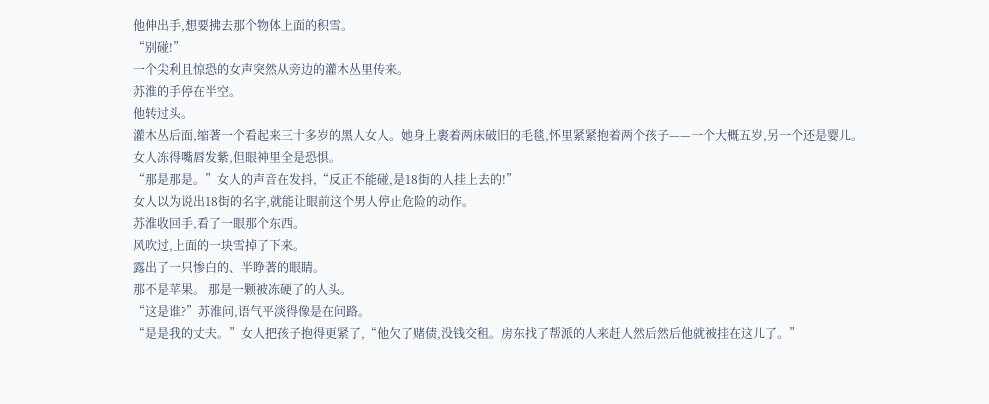他伸出手,想要拂去那个物体上面的积雪。
“别碰!”
一个尖利且惊恐的女声突然从旁边的灌木丛里传来。
苏淮的手停在半空。
他转过头。
灌木丛后面,缩著一个看起来三十多岁的黑人女人。她身上裹着两床破旧的毛毯,怀里紧紧抱着两个孩子——一个大概五岁,另一个还是婴儿。
女人冻得嘴唇发紫,但眼神里全是恐惧。
“那是那是。”女人的声音在发抖,“反正不能碰,是18街的人挂上去的!”
女人以为说出18街的名字,就能让眼前这个男人停止危险的动作。
苏淮收回手,看了一眼那个东西。
风吹过,上面的一块雪掉了下来。
露出了一只惨白的、半睁著的眼睛。
那不是苹果。 那是一颗被冻硬了的人头。
“这是谁?”苏淮问,语气平淡得像是在问路。
“是是我的丈夫。”女人把孩子抱得更紧了,“他欠了赌债,没钱交租。房东找了帮派的人来赶人然后然后他就被挂在这儿了。”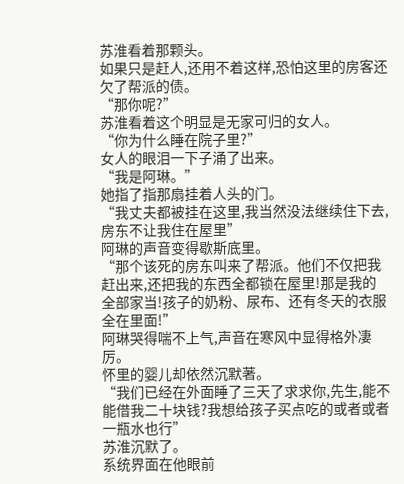苏淮看着那颗头。
如果只是赶人,还用不着这样,恐怕这里的房客还欠了帮派的债。
“那你呢?”
苏淮看着这个明显是无家可归的女人。
“你为什么睡在院子里?”
女人的眼泪一下子涌了出来。
“我是阿琳。”
她指了指那扇挂着人头的门。
“我丈夫都被挂在这里,我当然没法继续住下去,房东不让我住在屋里”
阿琳的声音变得歇斯底里。
“那个该死的房东叫来了帮派。他们不仅把我赶出来,还把我的东西全都锁在屋里!那是我的全部家当!孩子的奶粉、尿布、还有冬天的衣服全在里面!”
阿琳哭得喘不上气,声音在寒风中显得格外凄厉。
怀里的婴儿却依然沉默著。
“我们已经在外面睡了三天了求求你,先生,能不能借我二十块钱?我想给孩子买点吃的或者或者一瓶水也行”
苏淮沉默了。
系统界面在他眼前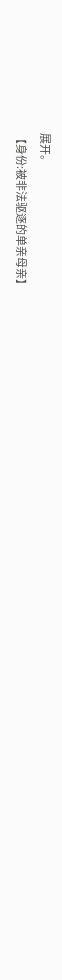展开。
【身份:被非法驱逐的单亲母亲】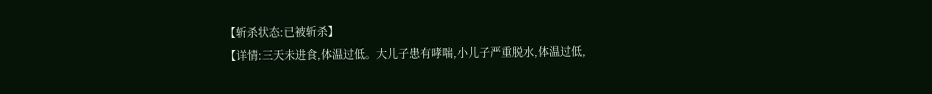【斩杀状态:已被斩杀】
【详情:三天未进食,体温过低。大儿子患有哮喘,小儿子严重脱水,体温过低,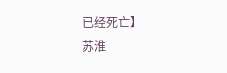已经死亡】
苏淮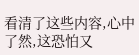看清了这些内容,心中了然,这恐怕又